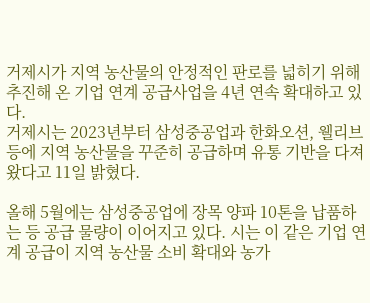거제시가 지역 농산물의 안정적인 판로를 넓히기 위해 추진해 온 기업 연계 공급사업을 4년 연속 확대하고 있다.
거제시는 2023년부터 삼성중공업과 한화오션, 웰리브 등에 지역 농산물을 꾸준히 공급하며 유통 기반을 다져 왔다고 11일 밝혔다.

올해 5월에는 삼성중공업에 장목 양파 10톤을 납품하는 등 공급 물량이 이어지고 있다. 시는 이 같은 기업 연계 공급이 지역 농산물 소비 확대와 농가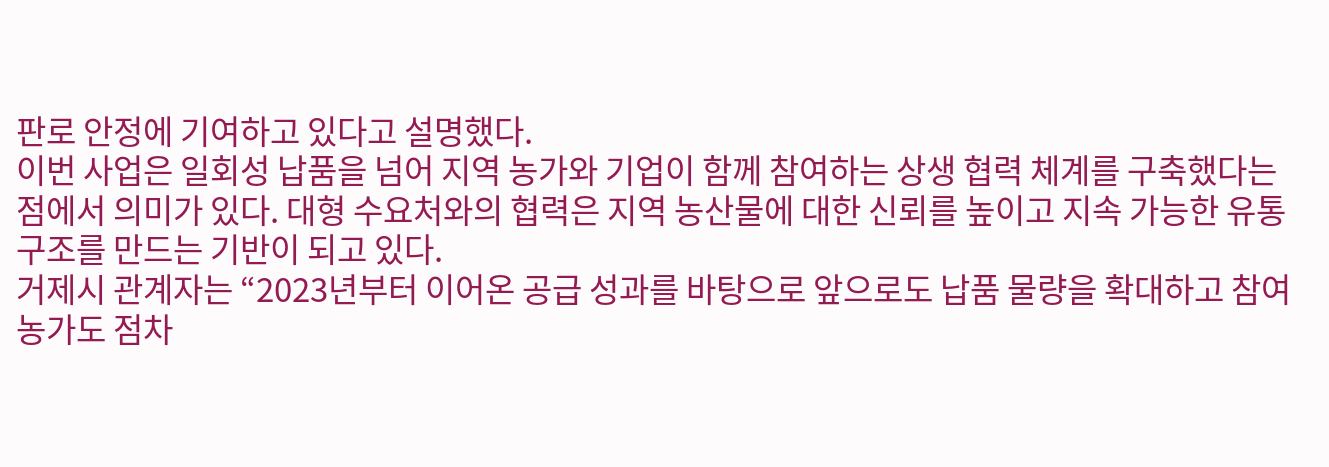판로 안정에 기여하고 있다고 설명했다.
이번 사업은 일회성 납품을 넘어 지역 농가와 기업이 함께 참여하는 상생 협력 체계를 구축했다는 점에서 의미가 있다. 대형 수요처와의 협력은 지역 농산물에 대한 신뢰를 높이고 지속 가능한 유통 구조를 만드는 기반이 되고 있다.
거제시 관계자는 “2023년부터 이어온 공급 성과를 바탕으로 앞으로도 납품 물량을 확대하고 참여 농가도 점차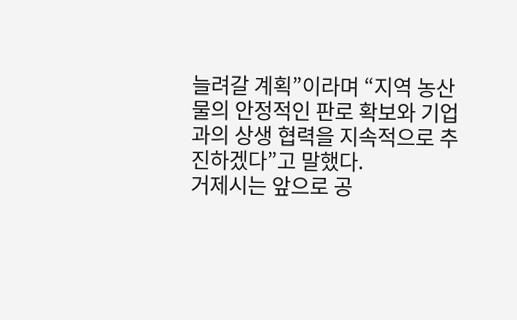늘려갈 계획”이라며 “지역 농산물의 안정적인 판로 확보와 기업과의 상생 협력을 지속적으로 추진하겠다”고 말했다.
거제시는 앞으로 공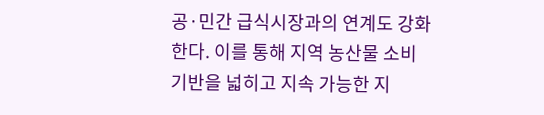공·민간 급식시장과의 연계도 강화한다. 이를 통해 지역 농산물 소비 기반을 넓히고 지속 가능한 지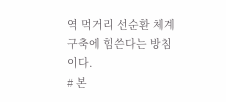역 먹거리 선순환 체계 구축에 힘쓴다는 방침이다.
# 본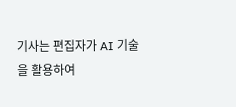기사는 편집자가 AI 기술을 활용하여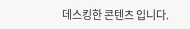데스킹한 콘텐츠 입니다.